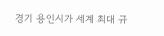경기 용인시가 세계 최대 규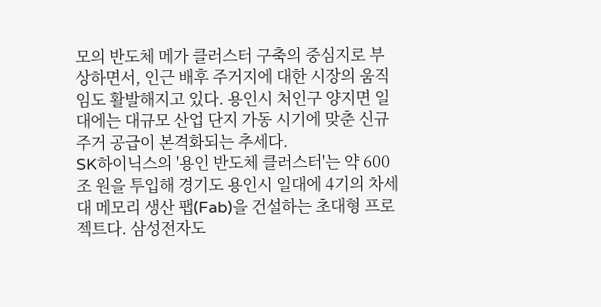모의 반도체 메가 클러스터 구축의 중심지로 부상하면서, 인근 배후 주거지에 대한 시장의 움직임도 활발해지고 있다. 용인시 처인구 양지면 일대에는 대규모 산업 단지 가동 시기에 맞춘 신규 주거 공급이 본격화되는 추세다.
SK하이닉스의 '용인 반도체 클러스터'는 약 600조 원을 투입해 경기도 용인시 일대에 4기의 차세대 메모리 생산 팹(Fab)을 건설하는 초대형 프로젝트다. 삼성전자도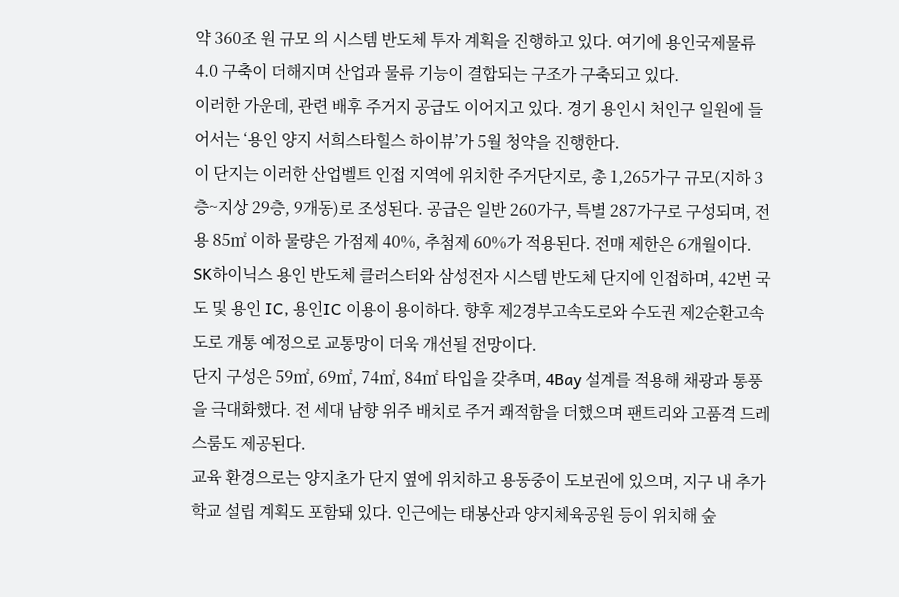약 360조 원 규모 의 시스템 반도체 투자 계획을 진행하고 있다. 여기에 용인국제물류 4.0 구축이 더해지며 산업과 물류 기능이 결합되는 구조가 구축되고 있다.
이러한 가운데, 관련 배후 주거지 공급도 이어지고 있다. 경기 용인시 처인구 일원에 들어서는 ‘용인 양지 서희스타힐스 하이뷰’가 5월 청약을 진행한다.
이 단지는 이러한 산업벨트 인접 지역에 위치한 주거단지로, 총 1,265가구 규모(지하 3층~지상 29층, 9개동)로 조성된다. 공급은 일반 260가구, 특별 287가구로 구성되며, 전용 85㎡ 이하 물량은 가점제 40%, 추첨제 60%가 적용된다. 전매 제한은 6개월이다.
SK하이닉스 용인 반도체 클러스터와 삼성전자 시스템 반도체 단지에 인접하며, 42번 국도 및 용인 IC, 용인IC 이용이 용이하다. 향후 제2경부고속도로와 수도권 제2순환고속도로 개통 예정으로 교통망이 더욱 개선될 전망이다.
단지 구성은 59㎡, 69㎡, 74㎡, 84㎡ 타입을 갖추며, 4Bay 설계를 적용해 채광과 통풍을 극대화했다. 전 세대 남향 위주 배치로 주거 쾌적함을 더했으며 팬트리와 고품격 드레스룸도 제공된다.
교육 환경으로는 양지초가 단지 옆에 위치하고 용동중이 도보권에 있으며, 지구 내 추가 학교 설립 계획도 포함돼 있다. 인근에는 태봉산과 양지체육공원 등이 위치해 숲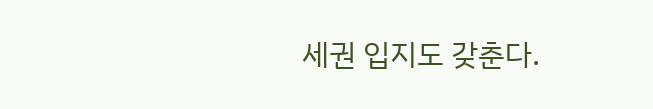세권 입지도 갖춘다.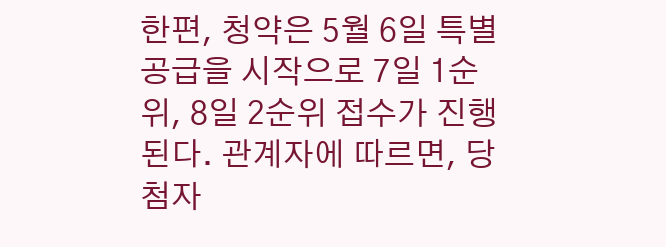한편, 청약은 5월 6일 특별공급을 시작으로 7일 1순위, 8일 2순위 접수가 진행된다. 관계자에 따르면, 당첨자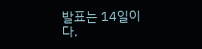발표는 14일이다.